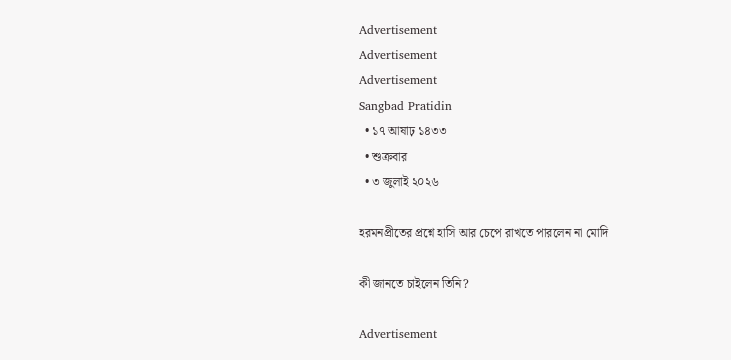Advertisement
Advertisement
Advertisement
Sangbad Pratidin
  • ১৭ আষাঢ় ১৪৩৩
  • শুক্রবার
  • ৩ জুলাই ২০২৬

হরমনপ্রীতের প্রশ্নে হাসি আর চেপে রাখতে পারলেন না মোদি

কী জানতে চাইলেন তিনি?

Advertisement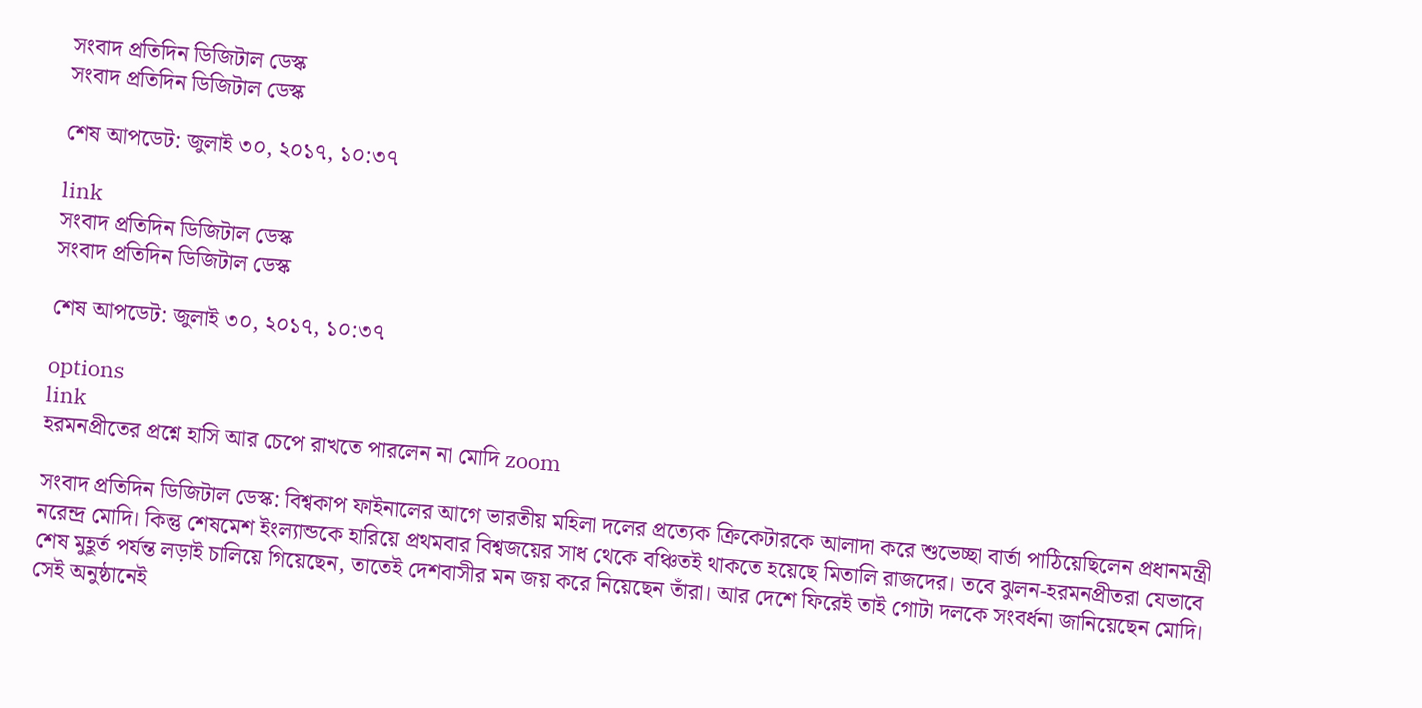সংবাদ প্রতিদিন ডিজিটাল ডেস্ক
সংবাদ প্রতিদিন ডিজিটাল ডেস্ক

শেষ আপডেট: জুলাই ৩০, ২০১৭, ১০:৩৭

link
সংবাদ প্রতিদিন ডিজিটাল ডেস্ক
সংবাদ প্রতিদিন ডিজিটাল ডেস্ক

শেষ আপডেট: জুলাই ৩০, ২০১৭, ১০:৩৭

options
link
হরমনপ্রীতের প্রশ্নে হাসি আর চেপে রাখতে পারলেন না মোদি zoom

সংবাদ প্রতিদিন ডিজিটাল ডেস্ক: বিশ্বকাপ ফাইনালের আগে ভারতীয় মহিলা দলের প্রত্যেক ক্রিকেটারকে আলাদা করে শুভেচ্ছা বার্তা পাঠিয়েছিলেন প্রধানমন্ত্রী নরেন্দ্র মোদি। কিন্তু শেষমেশ ইংল্যান্ডকে হারিয়ে প্রথমবার বিশ্বজয়ের সাধ থেকে বঞ্চিতই থাকতে হয়েছে মিতালি রাজদের। তবে ঝুলন-হরমনপ্রীতরা যেভাবে শেষ মুহূর্ত পর্যন্ত লড়াই চালিয়ে গিয়েছেন, তাতেই দেশবাসীর মন জয় করে নিয়েছেন তাঁরা। আর দেশে ফিরেই তাই গোটা দলকে সংবর্ধনা জানিয়েছেন মোদি। সেই অনুষ্ঠানেই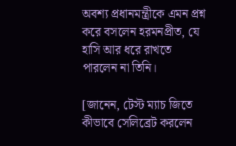অবশ্য প্রধানমন্ত্রীকে এমন প্রশ্ন করে বসলেন হরমনপ্রীত, যে হাসি আর ধরে রাখতে পারলেন না তিনি।

[জানেন, টেস্ট ম্যাচ জিতে কীভাবে সেলিব্রেট করলেন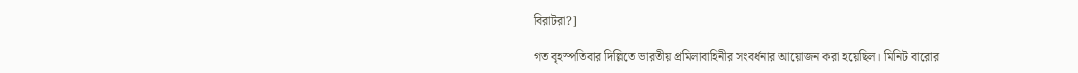বিরাটরা?]

গত বৃহস্পতিবার দিল্লিতে ভারতীয় প্রমিলাবাহিনীর সংবর্ধনার আয়োজন করা হয়েছিল। মিনিট বারোর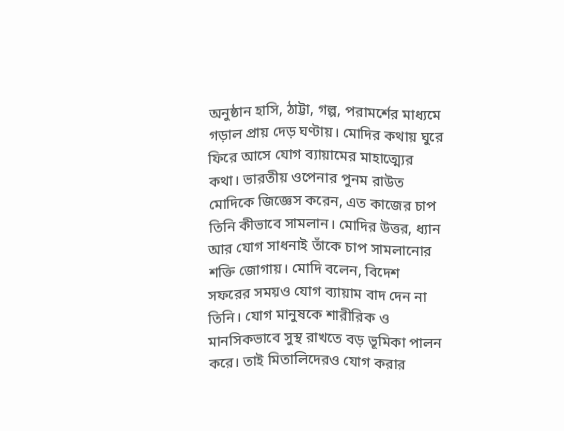অনুষ্ঠান হাসি, ঠাট্টা, গল্প, পরামর্শের মাধ্যমে গড়াল প্রায় দেড় ঘণ্টায়। মোদির কথায় ঘুরে ফিরে আসে যোগ ব্যায়ামের মাহাত্ম্যের কথা। ভারতীয় ওপেনার পুনম রাউত মোদিকে জিজ্ঞেস করেন, এত কাজের চাপ তিনি কীভাবে সামলান। মোদির উত্তর, ধ্যান আর যোগ সাধনাই তাঁকে চাপ সামলানোর শক্তি জোগায়। মোদি বলেন, বিদেশ সফরের সময়ও যোগ ব্যায়াম বাদ দেন না তিনি। যোগ মানুষকে শারীরিক ও মানসিকভাবে সুস্থ রাখতে বড় ভূমিকা পালন করে। তাই মিতালিদেরও যোগ করার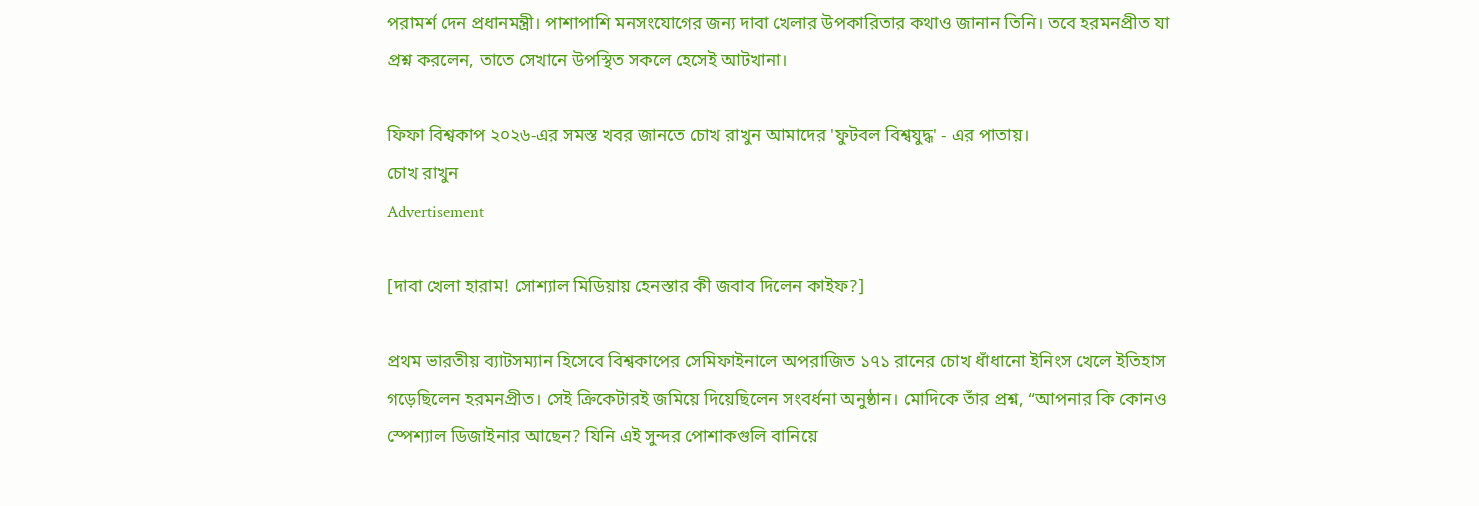পরামর্শ দেন প্রধানমন্ত্রী। পাশাপাশি মনসংযোগের জন্য দাবা খেলার উপকারিতার কথাও জানান তিনি। তবে হরমনপ্রীত যা প্রশ্ন করলেন, তাতে সেখানে উপস্থিত সকলে হেসেই আটখানা।

ফিফা বিশ্বকাপ ২০২৬-এর সমস্ত খবর জানতে চোখ রাখুন আমাদের 'ফুটবল বিশ্বযুদ্ধ' - এর পাতায়।
চোখ রাখুন
Advertisement

[দাবা খেলা হারাম! সোশ্যাল মিডিয়ায় হেনস্তার কী জবাব দিলেন কাইফ?]

প্রথম ভারতীয় ব্যাটসম্যান হিসেবে বিশ্বকাপের সেমিফাইনালে অপরাজিত ১৭১ রানের চোখ ধাঁধানো ইনিংস খেলে ইতিহাস গড়েছিলেন হরমনপ্রীত। সেই ক্রিকেটারই জমিয়ে দিয়েছিলেন সংবর্ধনা অনুষ্ঠান। মোদিকে তাঁর প্রশ্ন, “আপনার কি কোনও স্পেশ্যাল ডিজাইনার আছেন? যিনি এই সুন্দর পোশাকগুলি বানিয়ে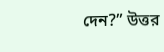দেন?” উত্তর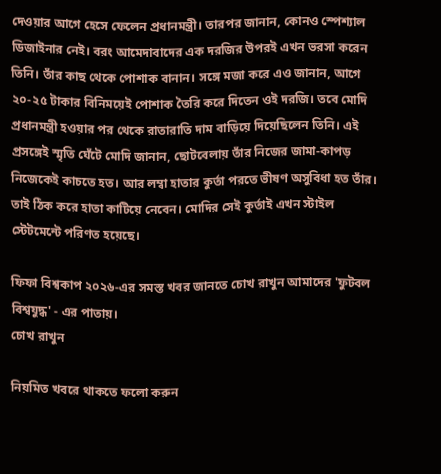দেওয়ার আগে হেসে ফেলেন প্রধানমন্ত্রী। তারপর জানান, কোনও স্পেশ্যাল ডিজাইনার নেই। বরং আমেদাবাদের এক দরজির উপরই এখন ভরসা করেন তিনি। তাঁর কাছ থেকে পোশাক বানান। সঙ্গে মজা করে এও জানান, আগে ২০-২৫ টাকার বিনিময়েই পোশাক তৈরি করে দিতেন ওই দরজি। তবে মোদি প্রধানমন্ত্রী হওয়ার পর থেকে রাতারাতি দাম বাড়িয়ে দিয়েছিলেন তিনি। এই প্রসঙ্গেই স্মৃতি ঘেঁটে মোদি জানান, ছোটবেলায় তাঁর নিজের জামা-কাপড় নিজেকেই কাচতে হত। আর লম্বা হাতার কুর্তা পরতে ভীষণ অসুবিধা হত তাঁর। তাই ঠিক করে হাতা কাটিয়ে নেবেন। মোদির সেই কুর্তাই এখন স্টাইল স্টেটমেন্টে পরিণত হয়েছে।

ফিফা বিশ্বকাপ ২০২৬-এর সমস্ত খবর জানতে চোখ রাখুন আমাদের 'ফুটবল বিশ্বযুদ্ধ' - এর পাতায়।
চোখ রাখুন

নিয়মিত খবরে থাকতে ফলো করুন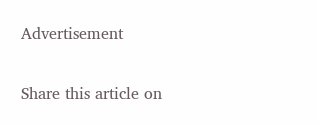Advertisement

Share this article on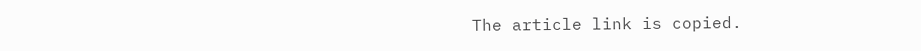The article link is copied.